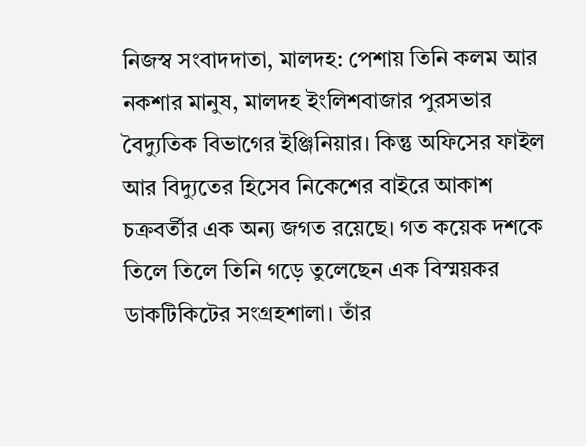নিজস্ব সংবাদদাতা, মালদহ: পেশায় তিনি কলম আর নকশার মানুষ, মালদহ ইংলিশবাজার পুরসভার বৈদ্যুতিক বিভাগের ইঞ্জিনিয়ার। কিন্তু অফিসের ফাইল আর বিদ্যুতের হিসেব নিকেশের বাইরে আকাশ চক্রবর্তীর এক অন্য জগত রয়েছে। গত কয়েক দশকে তিলে তিলে তিনি গড়ে তুলেছেন এক বিস্ময়কর ডাকটিকিটের সংগ্রহশালা। তাঁর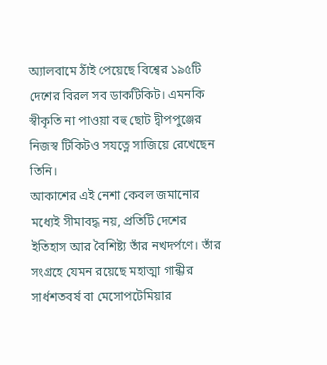অ্যালবামে ঠাঁই পেয়েছে বিশ্বের ১৯৫টি দেশের বিরল সব ডাকটিকিট। এমনকি স্বীকৃতি না পাওয়া বহু ছোট দ্বীপপুঞ্জের নিজস্ব টিকিটও সযত্নে সাজিয়ে রেখেছেন তিনি।
আকাশের এই নেশা কেবল জমানোর মধ্যেই সীমাবদ্ধ নয়, প্রতিটি দেশের ইতিহাস আর বৈশিষ্ট্য তাঁর নখদর্পণে। তাঁর সংগ্রহে যেমন রয়েছে মহাত্মা গান্ধীর সার্ধশতবর্ষ বা মেসোপটেমিয়ার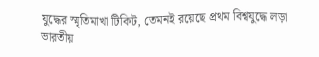যুদ্ধের স্মৃতিমাখা টিকিট, তেমনই রয়েছে প্রথম বিশ্বযুদ্ধে লড়া ভারতীয়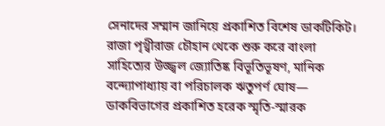সেনাদের সম্মান জানিয়ে প্রকাশিত বিশেষ ডাকটিকিট। রাজা পৃথ্বীরাজ চৌহান থেকে শুরু করে বাংলা সাহিত্যের উজ্জ্বল জ্যোতিষ্ক বিভূতিভূষণ, মানিক বন্দ্যোপাধ্যায় বা পরিচালক ঋতুপর্ণ ঘোষ— ডাকবিভাগের প্রকাশিত হরেক স্মৃতি-স্মারক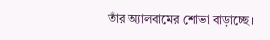তাঁর অ্যালবামের শোভা বাড়াচ্ছে।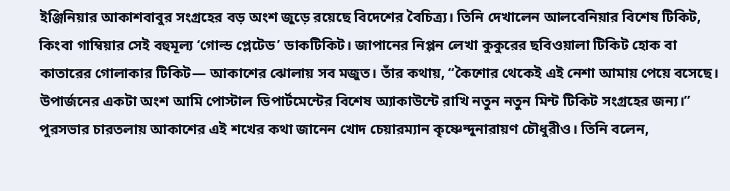ইঞ্জিনিয়ার আকাশবাবুর সংগ্রহের বড় অংশ জুড়ে রয়েছে বিদেশের বৈচিত্র্য। তিনি দেখালেন আলবেনিয়ার বিশেষ টিকিট, কিংবা গাম্বিয়ার সেই বহুমূল্য ‘গোল্ড প্লেটেড’ ডাকটিকিট। জাপানের নিপ্পন লেখা কুকুরের ছবিওয়ালা টিকিট হোক বা কাতারের গোলাকার টিকিট— আকাশের ঝোলায় সব মজুত। তাঁর কথায়, “কৈশোর থেকেই এই নেশা আমায় পেয়ে বসেছে। উপার্জনের একটা অংশ আমি পোস্টাল ডিপার্টমেন্টের বিশেষ অ্যাকাউন্টে রাখি নতুন নতুন মিন্ট টিকিট সংগ্রহের জন্য।”
পুরসভার চারতলায় আকাশের এই শখের কথা জানেন খোদ চেয়ারম্যান কৃষ্ণেন্দুনারায়ণ চৌধুরীও। তিনি বলেন,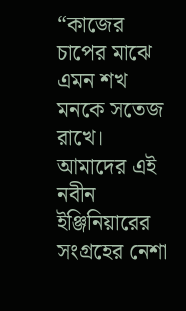“কাজের চাপের মাঝে এমন শখ মনকে সতেজ রাখে। আমাদের এই নবীন ইঞ্জিনিয়ারের সংগ্রহের নেশা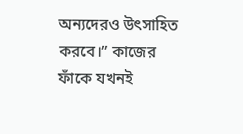অন্যদেরও উৎসাহিত করবে।” কাজের ফাঁকে যখনই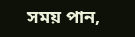সময় পান,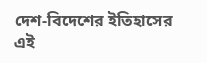দেশ-বিদেশের ইতিহাসের এই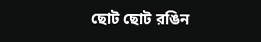ছোট ছোট রঙিন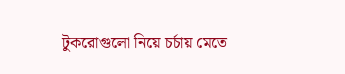টুকরোগুলো নিয়ে চর্চায় মেতে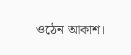ওঠেন আকাশ।